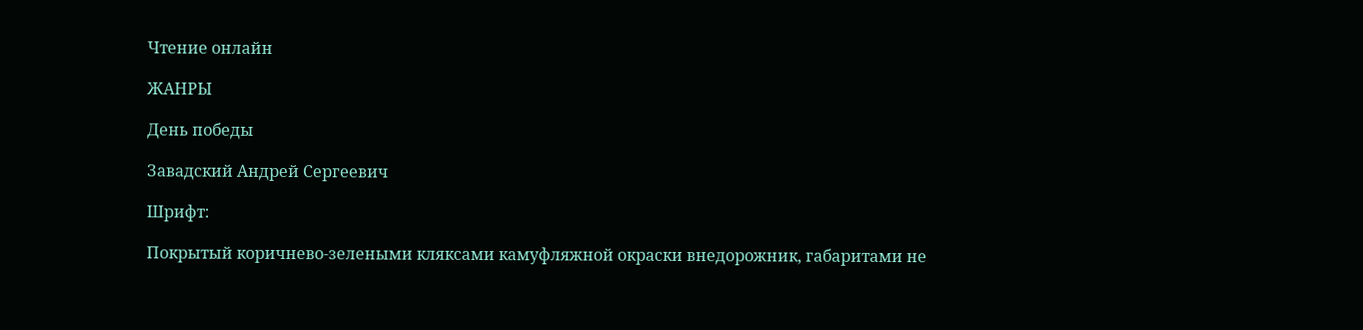Чтение онлайн

ЖАНРЫ

День победы

Завадский Андрей Сергеевич

Шрифт:

Покрытый коричнево-зелеными кляксами камуфляжной окраски внедорожник, габаритами не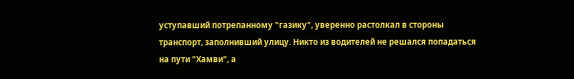уступавший потрепанному "газику", уверенно растолкал в стороны транспорт, заполнивший улицу. Никто из водителей не решался попадаться на пути "Хамви", а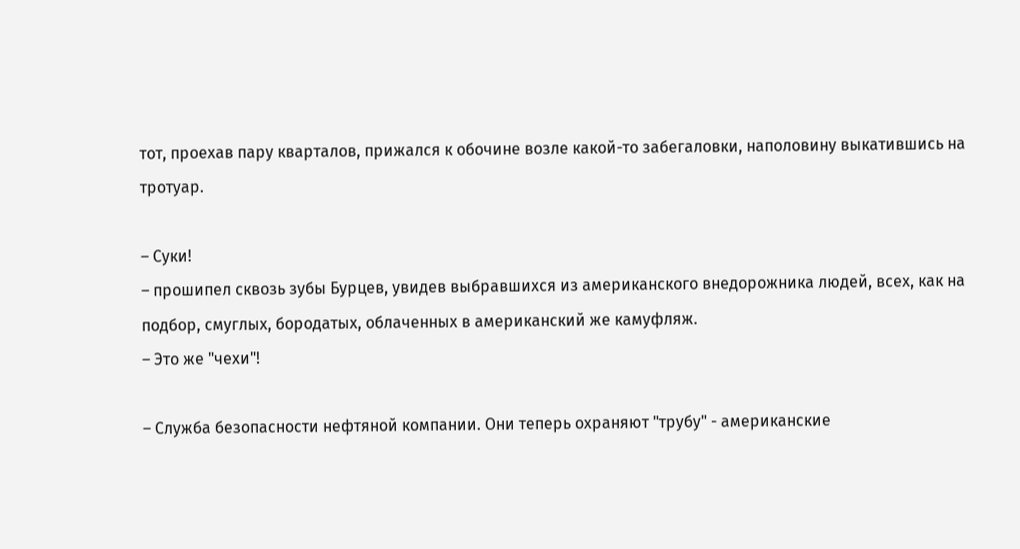тот, проехав пару кварталов, прижался к обочине возле какой-то забегаловки, наполовину выкатившись на тротуар.

– Суки!
– прошипел сквозь зубы Бурцев, увидев выбравшихся из американского внедорожника людей, всех, как на подбор, смуглых, бородатых, облаченных в американский же камуфляж.
– Это же "чехи"!

– Служба безопасности нефтяной компании. Они теперь охраняют "трубу" - американские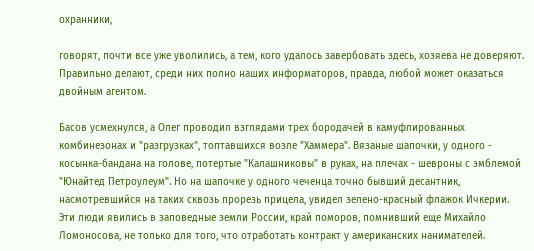охранники,

говорят, почти все уже уволились, а тем, кого удалось завербовать здесь, хозяева не доверяют. Правильно делают, среди них полно наших информаторов, правда, любой может оказаться двойным агентом.

Басов усмехнулся, а Олег проводил взглядами трех бородачей в камуфлированных комбинезонах и "разгрузках", топтавшихся возле "Хаммера". Вязаные шапочки, у одного - косынка-бандана на голове, потертые "Калашниковы" в руках, на плечах - шевроны с эмблемой "Юнайтед Петроулеум". Но на шапочке у одного чеченца точно бывший десантник, насмотревшийся на таких сквозь прорезь прицела, увидел зелено-красный флажок Ичкерии. Эти люди явились в заповедные земли России, край поморов, помнивший еще Михайло Ломоносова, не только для того, что отработать контракт у американских нанимателей.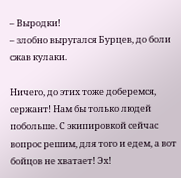– Выродки!
– злобно выругался Бурцев, до боли сжав кулаки.

Ничего, до этих тоже доберемся, сержант! Нам бы только людей побольше. С экипировкой сейчас вопрос решим, для того и едем, а вот бойцов не хватает! Эх!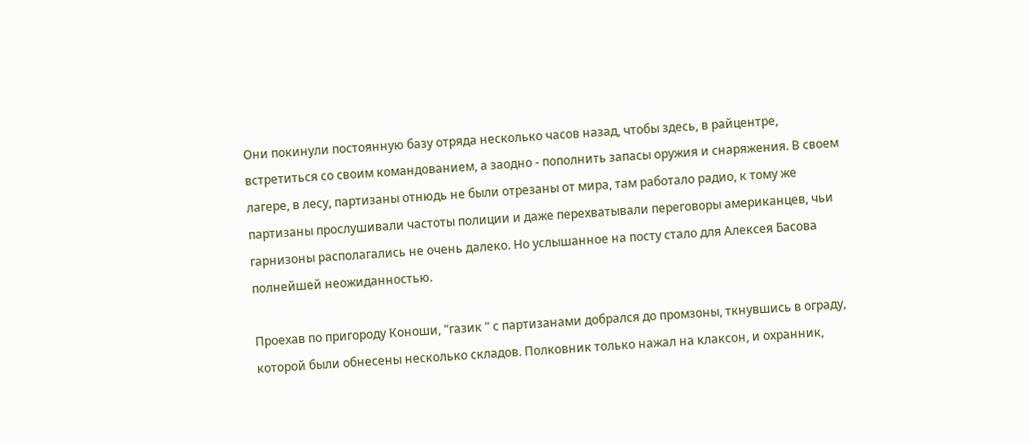Они покинули постоянную базу отряда несколько часов назад, чтобы здесь, в райцентре, встретиться со своим командованием, а заодно - пополнить запасы оружия и снаряжения. В своем лагере, в лесу, партизаны отнюдь не были отрезаны от мира, там работало радио, к тому же партизаны прослушивали частоты полиции и даже перехватывали переговоры американцев, чьи гарнизоны располагались не очень далеко. Но услышанное на посту стало для Алексея Басова полнейшей неожиданностью.

Проехав по пригороду Коноши, "газик " с партизанами добрался до промзоны, ткнувшись в ограду, которой были обнесены несколько складов. Полковник только нажал на клаксон, и охранник,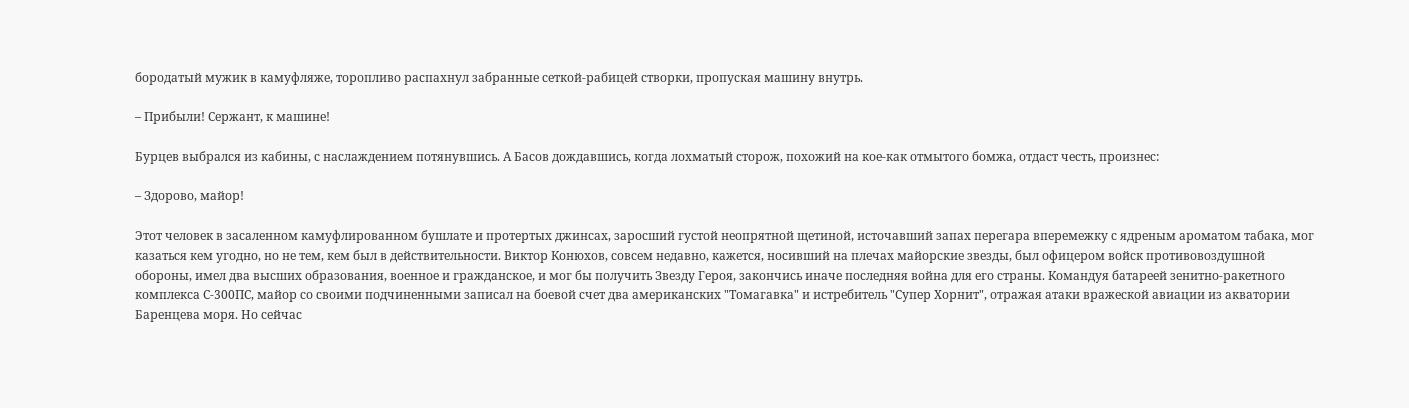бородатый мужик в камуфляже, торопливо распахнул забранные сеткой-рабицей створки, пропуская машину внутрь.

– Прибыли! Сержант, к машине!

Бурцев выбрался из кабины, с наслаждением потянувшись. А Басов дождавшись, когда лохматый сторож, похожий на кое-как отмытого бомжа, отдаст честь, произнес:

– Здорово, майор!

Этот человек в засаленном камуфлированном бушлате и протертых джинсах, заросший густой неопрятной щетиной, источавший запах перегара вперемежку с ядреным ароматом табака, мог казаться кем угодно, но не тем, кем был в действительности. Виктор Конюхов, совсем недавно, кажется, носивший на плечах майорские звезды, был офицером войск противовоздушной обороны, имел два высших образования, военное и гражданское, и мог бы получить Звезду Героя, закончись иначе последняя война для его страны. Командуя батареей зенитно-ракетного комплекса С-300ПС, майор со своими подчиненными записал на боевой счет два американских "Томагавка" и истребитель "Супер Хорнит", отражая атаки вражеской авиации из акватории Баренцева моря. Но сейчас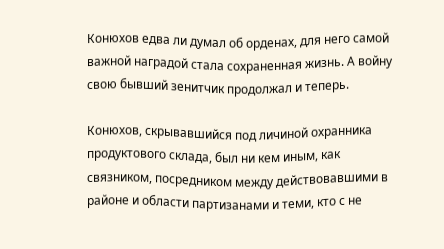Конюхов едва ли думал об орденах, для него самой важной наградой стала сохраненная жизнь. А войну свою бывший зенитчик продолжал и теперь.

Конюхов, скрывавшийся под личиной охранника продуктового склада, был ни кем иным, как связником, посредником между действовавшими в районе и области партизанами и теми, кто с не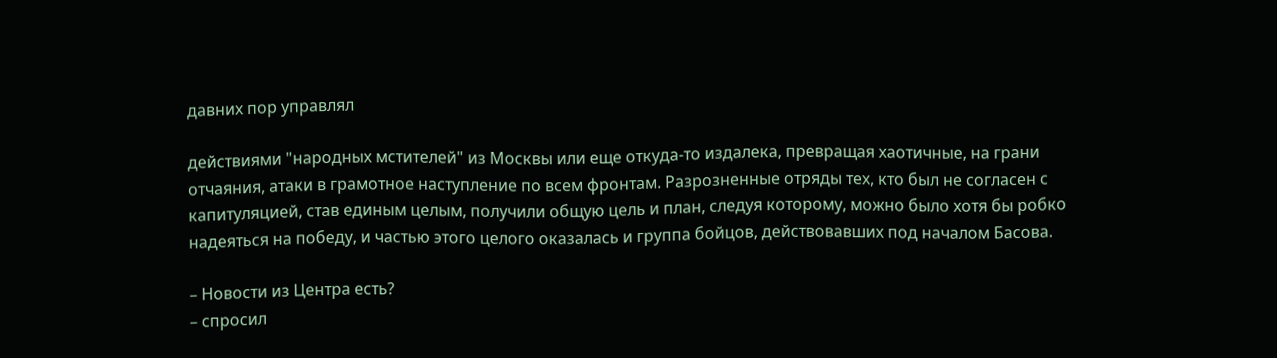давних пор управлял

действиями "народных мстителей" из Москвы или еще откуда-то издалека, превращая хаотичные, на грани отчаяния, атаки в грамотное наступление по всем фронтам. Разрозненные отряды тех, кто был не согласен с капитуляцией, став единым целым, получили общую цель и план, следуя которому, можно было хотя бы робко надеяться на победу, и частью этого целого оказалась и группа бойцов, действовавших под началом Басова.

– Новости из Центра есть?
– спросил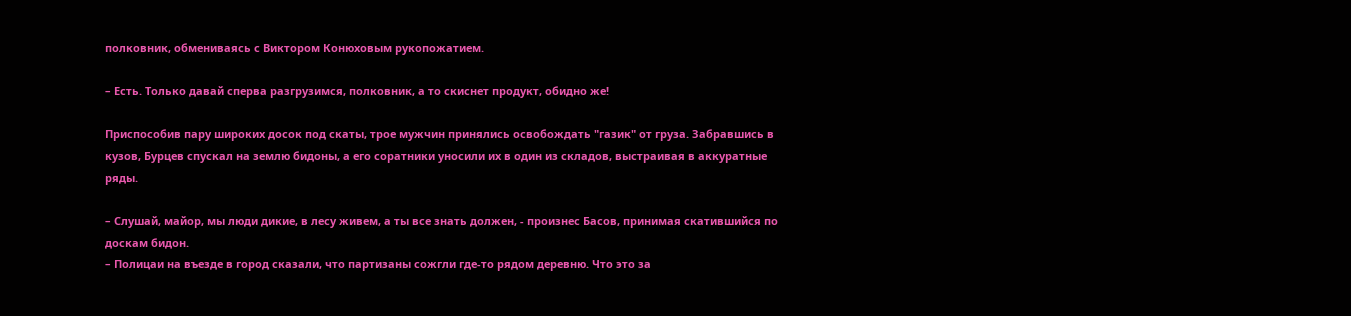полковник, обмениваясь с Виктором Конюховым рукопожатием.

– Есть. Только давай сперва разгрузимся, полковник, а то скиснет продукт, обидно же!

Приспособив пару широких досок под скаты, трое мужчин принялись освобождать "газик" от груза. Забравшись в кузов, Бурцев спускал на землю бидоны, а его соратники уносили их в один из складов, выстраивая в аккуратные ряды.

– Слушай, майор, мы люди дикие, в лесу живем, а ты все знать должен, - произнес Басов, принимая скатившийся по доскам бидон.
– Полицаи на въезде в город сказали, что партизаны сожгли где-то рядом деревню. Что это за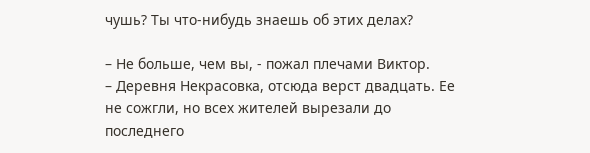чушь? Ты что-нибудь знаешь об этих делах?

– Не больше, чем вы, - пожал плечами Виктор.
– Деревня Некрасовка, отсюда верст двадцать. Ее не сожгли, но всех жителей вырезали до последнего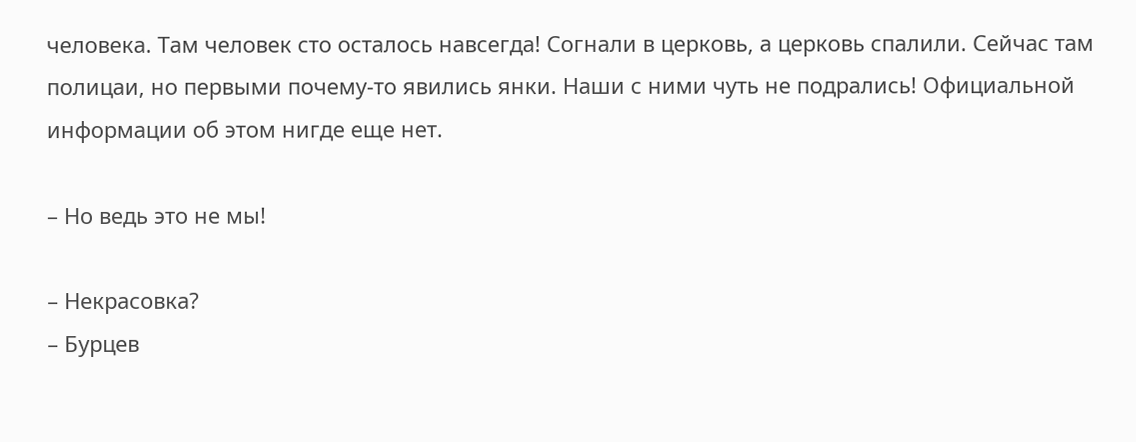человека. Там человек сто осталось навсегда! Согнали в церковь, а церковь спалили. Сейчас там полицаи, но первыми почему-то явились янки. Наши с ними чуть не подрались! Официальной информации об этом нигде еще нет.

– Но ведь это не мы!

– Некрасовка?
– Бурцев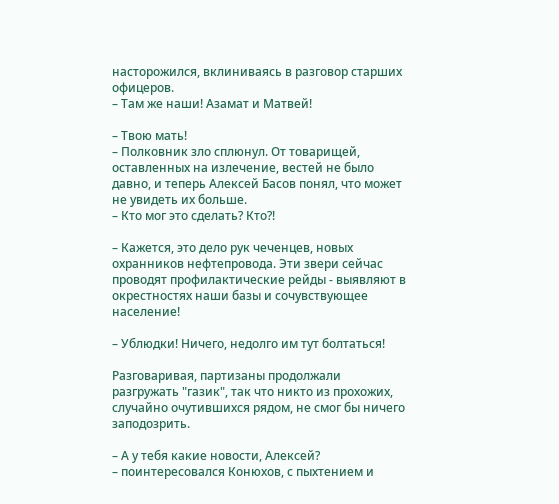насторожился, вклиниваясь в разговор старших офицеров.
– Там же наши! Азамат и Матвей!

– Твою мать!
– Полковник зло сплюнул. От товарищей, оставленных на излечение, вестей не было давно, и теперь Алексей Басов понял, что может не увидеть их больше.
– Кто мог это сделать? Кто?!

– Кажется, это дело рук чеченцев, новых охранников нефтепровода. Эти звери сейчас проводят профилактические рейды - выявляют в окрестностях наши базы и сочувствующее население!

– Ублюдки! Ничего, недолго им тут болтаться!

Разговаривая, партизаны продолжали разгружать "газик", так что никто из прохожих, случайно очутившихся рядом, не смог бы ничего заподозрить.

– А у тебя какие новости, Алексей?
– поинтересовался Конюхов, с пыхтением и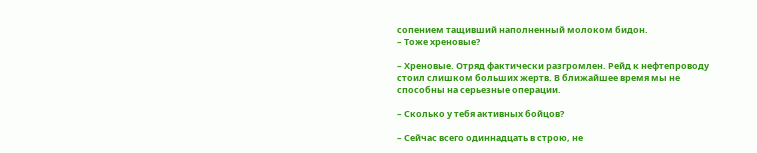сопением тащивший наполненный молоком бидон.
– Тоже хреновые?

– Хреновые. Отряд фактически разгромлен. Рейд к нефтепроводу стоил слишком больших жертв. В ближайшее время мы не способны на серьезные операции.

– Сколько у тебя активных бойцов?

– Сейчас всего одиннадцать в строю, не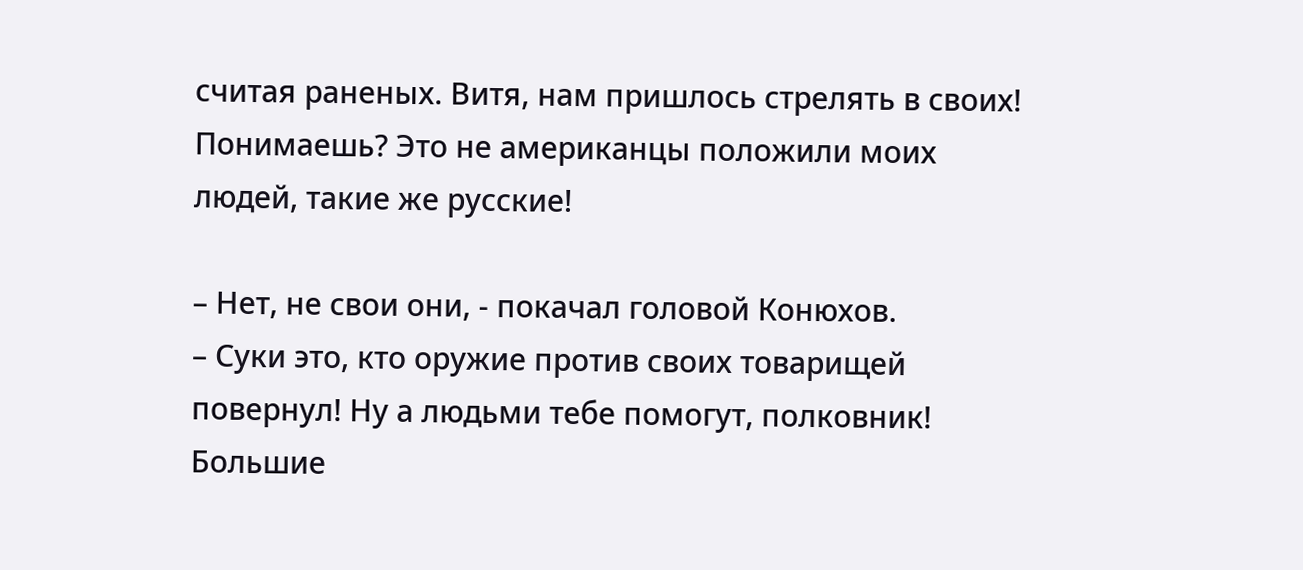считая раненых. Витя, нам пришлось стрелять в своих! Понимаешь? Это не американцы положили моих людей, такие же русские!

– Нет, не свои они, - покачал головой Конюхов.
– Суки это, кто оружие против своих товарищей повернул! Ну а людьми тебе помогут, полковник! Большие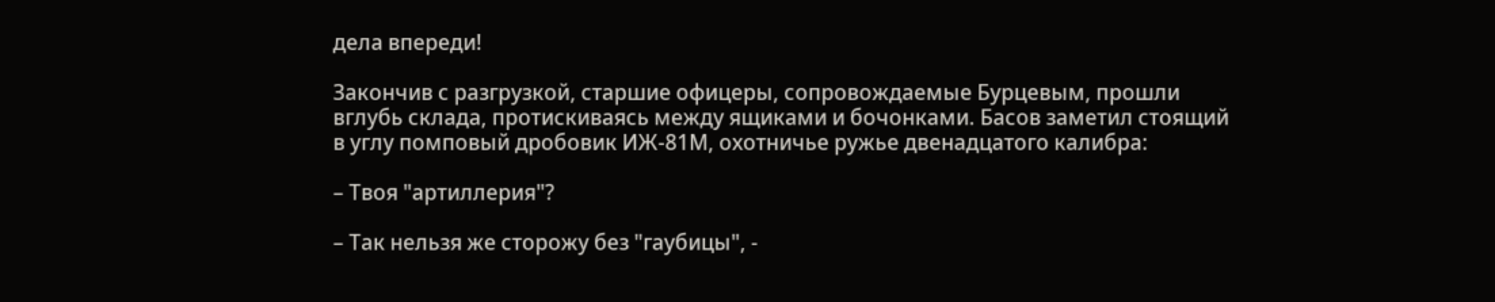дела впереди!

Закончив с разгрузкой, старшие офицеры, сопровождаемые Бурцевым, прошли вглубь склада, протискиваясь между ящиками и бочонками. Басов заметил стоящий в углу помповый дробовик ИЖ-81М, охотничье ружье двенадцатого калибра:

– Твоя "артиллерия"?

– Так нельзя же сторожу без "гаубицы", -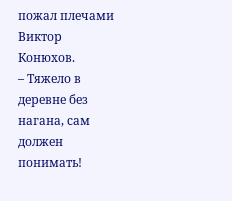пожал плечами Виктор Конюхов.
– Тяжело в деревне без нагана, сам должен понимать!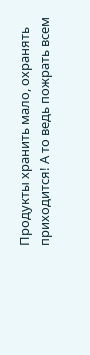Продукты хранить мало, охранять приходится! А то ведь пожрать всем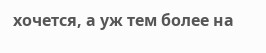хочется, а уж тем более на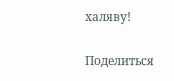халяву!

Поделиться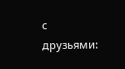с друзьями: